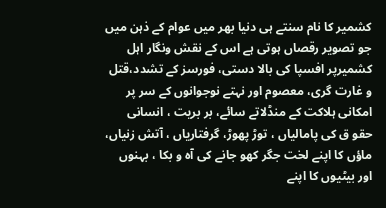کشمیر کا نام سنتے ہی دنیا بھر میں عوام کے ذہن میں جو تصویر رقصاں ہوتی ہے اس کے نقش ونگار اہل کشمیرپر افسپا کی بالا دستی، فورسز کے تشدد،قتل و غارت گری، معصوم اور نہتے نوجوانوں کے سر پر امکانی ہلاکت کے منڈلاتے سائے، بر بریت ، انسانی حقو ق کی پامالیاں ، توڑ پھوڑ، گرفتاریاں ، آتش زنیاں، ماؤں کا اپنے لخت جگر کھو جانے کی آہ و بکا ، بہنوں اور بیٹیوں کا اپنے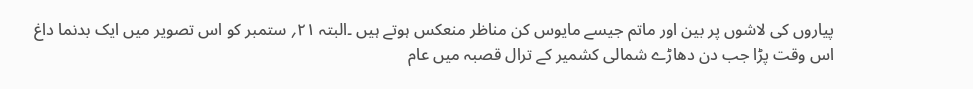پیاروں کی لاشوں پر بین اور ماتم جیسے مایوس کن مناظر منعکس ہوتے ہیں ۔البتہ ۲۱؍ ستمبر کو اس تصویر میں ایک بدنما داغ اس وقت پڑا جب دن دھاڑے شمالی کشمیر کے ترال قصبہ میں عام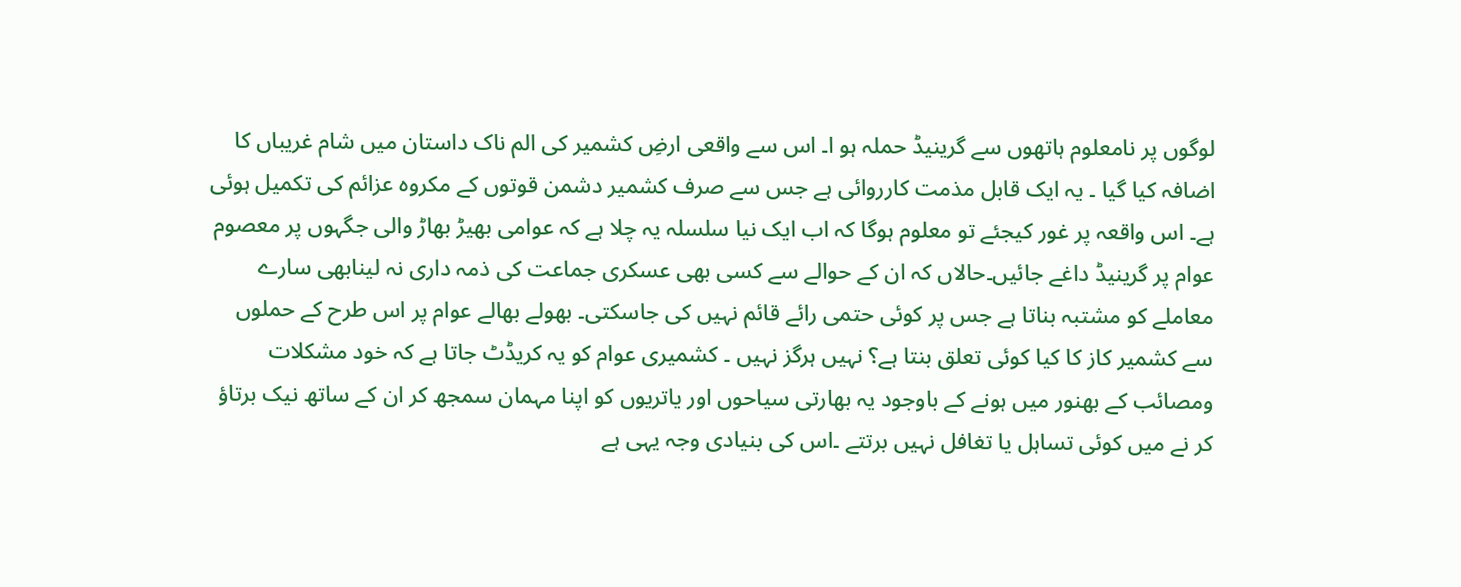لوگوں پر نامعلوم ہاتھوں سے گرینیڈ حملہ ہو ا۔ اس سے واقعی ارضِ کشمیر کی الم ناک داستان میں شام غریباں کا اضافہ کیا گیا ۔ یہ ایک قابل مذمت کارروائی ہے جس سے صرف کشمیر دشمن قوتوں کے مکروہ عزائم کی تکمیل ہوئی ہے۔ اس واقعہ پر غور کیجئے تو معلوم ہوگا کہ اب ایک نیا سلسلہ یہ چلا ہے کہ عوامی بھیڑ بھاڑ والی جگہوں پر معصوم عوام پر گرینیڈ داغے جائیں۔حالاں کہ ان کے حوالے سے کسی بھی عسکری جماعت کی ذمہ داری نہ لینابھی سارے معاملے کو مشتبہ بناتا ہے جس پر کوئی حتمی رائے قائم نہیں کی جاسکتی۔ بھولے بھالے عوام پر اس طرح کے حملوں سے کشمیر کاز کا کیا کوئی تعلق بنتا ہے؟ نہیں ہرگز نہیں ۔ کشمیری عوام کو یہ کریڈٹ جاتا ہے کہ خود مشکلات ومصائب کے بھنور میں ہونے کے باوجود یہ بھارتی سیاحوں اور یاتریوں کو اپنا مہمان سمجھ کر ان کے ساتھ نیک برتاؤ کر نے میں کوئی تساہل یا تغافل نہیں برتتے ۔اس کی بنیادی وجہ یہی ہے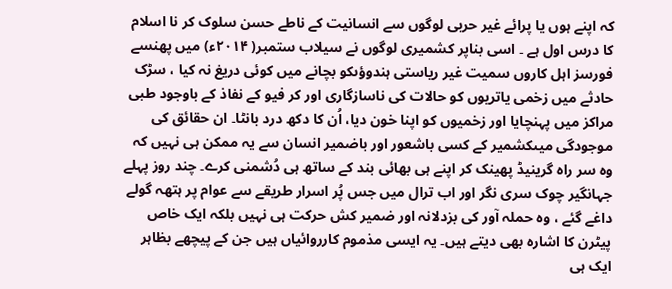کہ اپنے ہوں یا پرائے غیر حربی لوگوں سے انسانیت کے ناطے حسن سلوک کر نا اسلام کا درس اول ہے ۔ اسی بناپر کشمیری لوگوں نے سیلاب ستمبر( ۲۰۱۴ء) میں پھنسے فورسز اہل کاروں سمیت غیر ریاستی ہندوؤںکو بچانے میں کوئی دریغ نہ کیا ، سڑک حادثے میں زخمی یاتریوں کو حالات کی ناسازگاری اور کر فیو کے نفاذ کے باوجود طبی مراکز میں پہنچایا اور زخمیوں کو اپنا خون دیا، اُن کا دکھ درد بانٹا۔ ان حقائق کی موجودگی میںکشمیر کے کسی باشعور اور باضمیر انسان سے یہ ممکن ہی نہیں کہ وہ سر راہ گرینیڈ پھینک کر اپنے ہی بھائی بند کے ساتھ ہی دُشمنی کرے۔ چند روز پہلے جہانگیر چوک سری نگر اور اب ترال میں جس پُر اسرار طریقے سے عوام پر ہتھہ گولے داغے گئے ، وہ حملہ آور کی بزدلانہ اور ضمیر کش حرکت ہی نہیں بلکہ ایک خاص پیٹرن کا اشارہ بھی دیتے ہیں۔ یہ ایسی مذموم کارروائیاں ہیں جن کے پیچھے بظاہر ایک ہی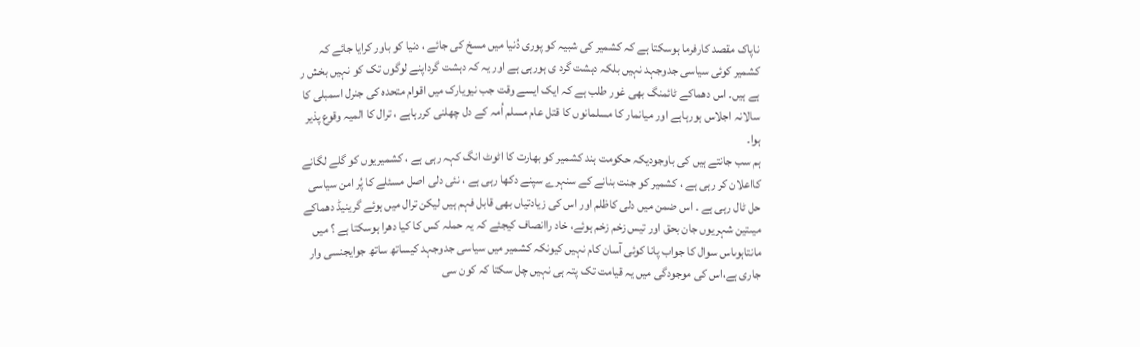ناپاک مقصد کارفرما ہوسکتا ہے کہ کشمیر کی شبیہ کو پوری دُنیا میں مسخ کی جائے ، دنیا کو باور کرایا جائے کہ کشمیر کوئی سیاسی جدوجہد نہیں بلکہ دہشت گرد ی ہورہی ہے اور یہ کہ دہشت گرداپنے لوگوں تک کو نہیں بخش ر ہے ہیں۔ اس دھماکے ٹائمنگ بھی غور طلب ہے کہ ایک ایسے وقت جب نیویارک میں اقوام متحدہ کی جنرل اسمبلی کا سالانہ اجلاس ہورہاہے اور میانمار کا مسلمانوں کا قتل عام مسلم اُمہ کے دل چھلنی کررہاہے ، ترال کا المیہ وقوع پذیر ہوا۔
ہم سب جانتے ہیں کی باوجودیکہ حکومت ہند کشمیر کو بھارت کا اٹوٹ انگ کہہ رہی ہے ، کشمیریوں کو گلے لگانے کااعلان کر رہی ہے ، کشمیر کو جنت بنانے کے سنہرے سپنے دکھا رہی ہے ، نئی دلی اصل مسئلے کا پُر امن سیاسی حل ٹال رہی ہے ۔ اس ضمن میں دلی کاظلم اور اس کی زیادتیاں بھی قابل فہم ہیں لیکن ترال میں ہوئے گرینیڈ دھماکے میںتین شہریوں جان بحق اور تیس زخم زخم ہوئے، خاد راانصاف کیجئے کہ یہ حملہ کس کا کیا دھرا ہوسکتا ہے ؟ میں مانتاہوںاس سوال کا جواب پانا کوئی آسان کام نہیں کیونکہ کشمیر میں سیاسی جدوجہد کیساتھ ساتھ جوایجنسی وار جاری ہے،اس کی موجودگی میں یہ قیامت تک پتہ ہی نہیں چل سکتا کہ کون سی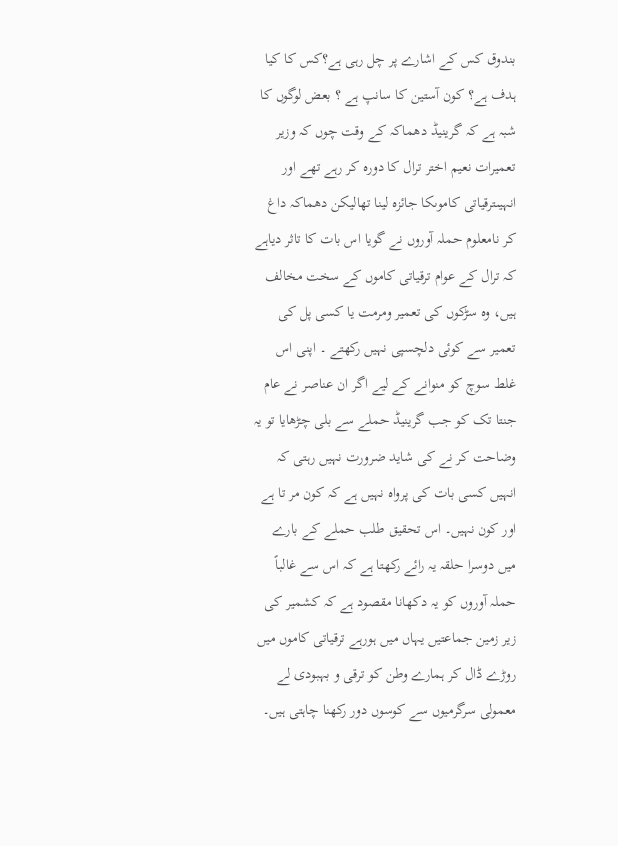بندوق کس کے اشارے پر چل رہی ہے؟کس کا کیا ہدف ہے؟ کون آستین کا سانپ ہے ؟ بعض لوگوں کا شبہ ہے کہ گرینیڈ دھماکہ کے وقت چوں کہ وزیر تعمیرات نعیم اختر ترال کا دورہ کر رہے تھے اور انہیںترقیاتی کاموںکا جائزہ لینا تھالیکن دھماکہ داغ کر نامعلوم حملہ آوروں نے گویا اس بات کا تاثر دیاہے کہ ترال کے عوام ترقیاتی کاموں کے سخت مخالف ہیں، وہ سڑکوں کی تعمیر ومرمت یا کسی پل کی تعمیر سے کوئی دلچسپی نہیں رکھتے ۔ اپنی اس غلط سوچ کو منوانے کے لیے اگر ان عناصر نے عام جنتا تک کو جب گرینیڈ حملے سے بلی چڑھایا تو یہ وضاحت کر نے کی شاید ضرورت نہیں رہتی کہ انہیں کسی بات کی پرواہ نہیں ہے کہ کون مر تا ہے اور کون نہیں۔ اس تحقیق طلب حملے کے بارے میں دوسرا حلقہ یہ رائے رکھتا ہے کہ اس سے غالباً حملہ آوروں کو یہ دکھانا مقصود ہے کہ کشمیر کی زیر زمین جماعتیں یہاں میں ہورہے ترقیاتی کاموں میں روڑے ڈال کر ہمارے وطن کو ترقی و بہبودی لے معمولی سرگرمیوں سے کوسوں دور رکھنا چاہتی ہیں۔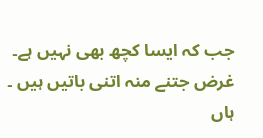جب کہ ایسا کچھ بھی نہیں ہے۔ غرض جتنے منہ اتنی باتیں ہیں ۔ ہاں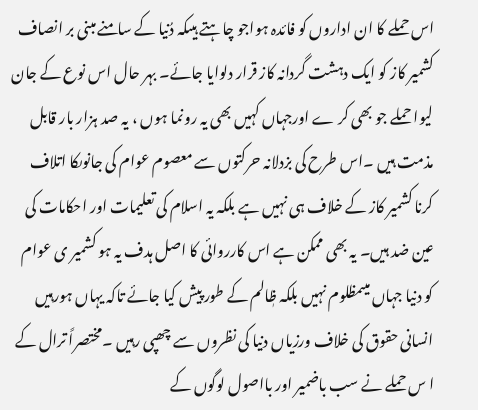اس حملے کا ان اداروں کو فائدہ ہواجو چاہتے ہیںکہ دُنیا کے سامنے مبنی بر انصاف کشمیر کاز کو ایک دہشت گردانہ کاز قرار دلوایا جائے۔ بہر حال اس نوع کے جان لیوا حملے جو بھی کر ے اورجہاں کہیں بھی یہ رونما ہوں ، یہ صد ہزار بار قابل مذمت ہیں ۔اس طرح کی بزدلانہ حرکتوں سے معصوم عوام کی جانوںکا اتلاف کرنا کشمیر کاز کے خلاف ہی نہیں ہے بلکہ یہ اسلام کی تعلیمات اور احکامات کی عین ضد ہیں۔ یہ بھی ممکن ہے اس کارروائی کا اصل ہدف یہ ہو کشمیر ی عوام کو دنیا جہاں میںمظلوم نہیں بلکہ ظٖالم کے طور پیش کیا جائے تاکہ یہاں ہورہیں انسانی حقوق کی خلاف ورزیاں دنیا کی نظروں سے چھپی رہیں ۔مختصراً ترال کے ا س حملے نے سب باضمیر اور بااصول لوگوں کے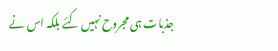جذبات ہی مجروح نہیں کئے بلکہ اس نے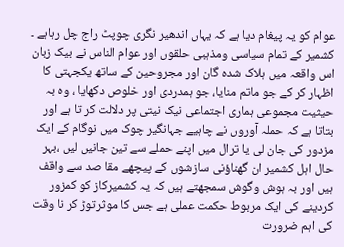عوام کو یہ پیغام دیا ہے کہ یہاں اندھیر نگری چوپٹ راج چل رہاہے ۔ کشمیر کے تمام سیاسی ومذہبی حلقوں اور عوام الناس نے بیک زبان اس واقعہ میں ہلاک شدہ گان اور مجروحین کے ساتھ یکجہتی کا اظہار کر کے جو ماتم منایا، جو ہمدردی اور خلوص دکھایا ، وہ بہ حیثیت مجموعی ہماری اجتماعی نیک نیتی پر دلالت کر تا ہے اور بتاتا ہے کہ حملہ آوروں نے چاہیے جہانگیر چوک میں نوگام کے ایک مزدور کی جان لی یا ترال میں اپنے حملے سے تین جانیں لیں ،بہر حال اہل کشمیر ان گھناؤنی سازشوں کے پیچھے مقا صد سے واقف ہیں اور بہ ہوش وگوش سمجھتے ہیں کہ یہ کشمیرکاز کو کمزور کردینے کی ایک مربوط حکمت عملی ہے جس کا موثرتوڑ کر نا وقت کی اہم ضرورت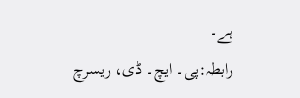ہے۔
رابطہ:پی۔ ایچ۔ ڈی، ریسرچ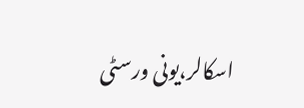اسکالر،یونی ورسٹی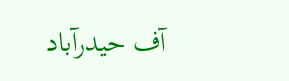آف حیدرآباد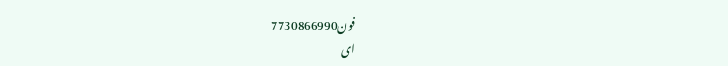فون7730866990
ای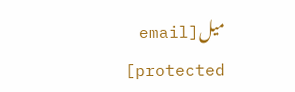میل[email protected]